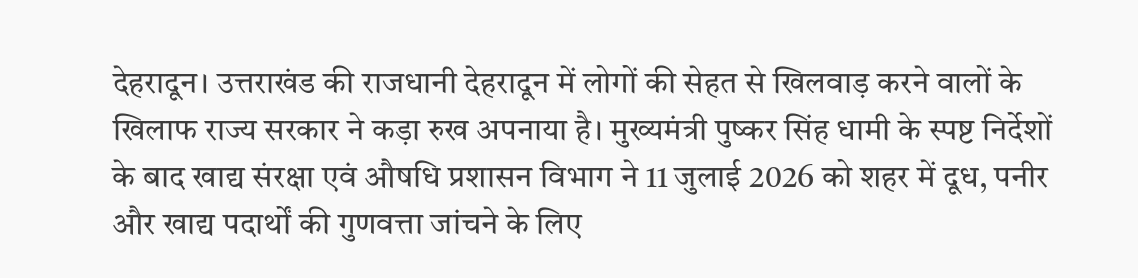देहरादून। उत्तराखंड की राजधानी देहरादून में लोगों की सेहत से खिलवाड़ करने वालों के खिलाफ राज्य सरकार ने कड़ा रुख अपनाया है। मुख्यमंत्री पुष्कर सिंह धामी के स्पष्ट निर्देशों के बाद खाद्य संरक्षा एवं औषधि प्रशासन विभाग ने 11 जुलाई 2026 को शहर में दूध, पनीर और खाद्य पदार्थों की गुणवत्ता जांचने के लिए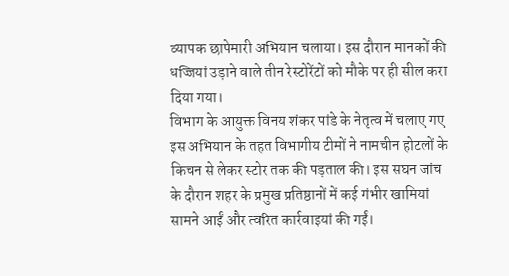व्यापक छापेमारी अभियान चलाया। इस दौरान मानकों की धज्जियां उड़ाने वाले तीन रेस्टोरेंटों को मौके पर ही सील करा दिया गया।
विभाग के आयुक्त विनय शंकर पांडे के नेतृत्व में चलाए गए इस अभियान के तहत विभागीय टीमों ने नामचीन होटलों के किचन से लेकर स्टोर तक की पड़ताल की। इस सघन जांच के दौरान शहर के प्रमुख प्रतिष्ठानों में कई गंभीर खामियां सामने आईं और त्वरित कार्रवाइयां की गईं।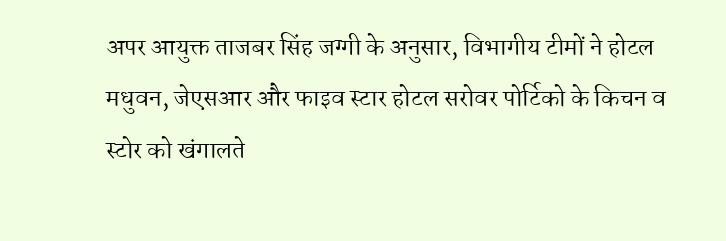अपर आयुक्त ताजबर सिंह जग्गी के अनुसार, विभागीय टीमों ने होटल मधुवन, जेएसआर और फाइव स्टार होटल सरोवर पोर्टिको के किचन व स्टोर को खंगालते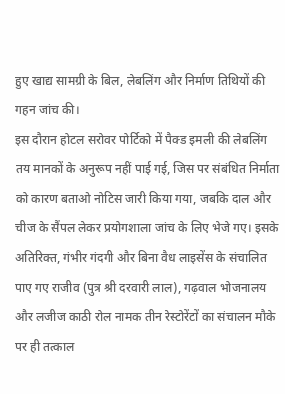हुए खाद्य सामग्री के बिल, लेबलिंग और निर्माण तिथियों की गहन जांच की।
इस दौरान होटल सरोवर पोर्टिको में पैक्ड इमली की लेबलिंग तय मानकों के अनुरूप नहीं पाई गई, जिस पर संबंधित निर्माता को कारण बताओ नोटिस जारी किया गया, जबकि दाल और चीज के सैंपल लेकर प्रयोगशाला जांच के लिए भेजे गए। इसके अतिरिक्त, गंभीर गंदगी और बिना वैध लाइसेंस के संचालित पाए गए राजीव (पुत्र श्री दरवारी लाल), गढ़वाल भोजनालय और लजीज काठी रोल नामक तीन रेस्टोरेंटों का संचालन मौके पर ही तत्काल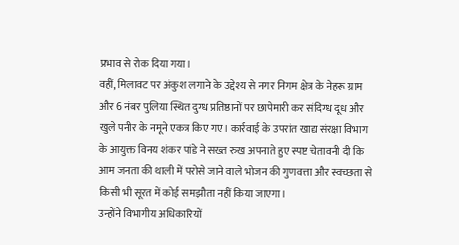प्रभाव से रोक दिया गया।
वहीं, मिलावट पर अंकुश लगाने के उद्देश्य से नगर निगम क्षेत्र के नेहरू ग्राम और 6 नंबर पुलिया स्थित दुग्ध प्रतिष्ठानों पर छापेमारी कर संदिग्ध दूध और खुले पनीर के नमूने एकत्र किए गए। कार्रवाई के उपरांत खाद्य संरक्षा विभाग के आयुक्त विनय शंकर पांडे ने सख्त रुख अपनाते हुए स्पष्ट चेतावनी दी कि आम जनता की थाली में परोसे जाने वाले भोजन की गुणवत्ता और स्वच्छता से किसी भी सूरत में कोई समझौता नहीं किया जाएगा।
उन्होंने विभागीय अधिकारियों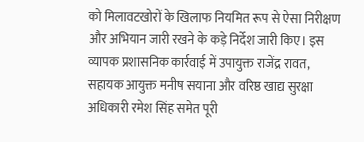को मिलावटखोरों के खिलाफ नियमित रूप से ऐसा निरीक्षण और अभियान जारी रखने के कड़े निर्देश जारी किए। इस व्यापक प्रशासनिक कार्रवाई में उपायुक्त राजेंद्र रावत, सहायक आयुक्त मनीष सयाना और वरिष्ठ खाद्य सुरक्षा अधिकारी रमेश सिंह समेत पूरी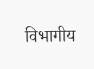विभागीय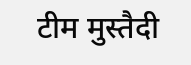टीम मुस्तैदी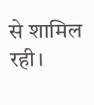से शामिल रही।